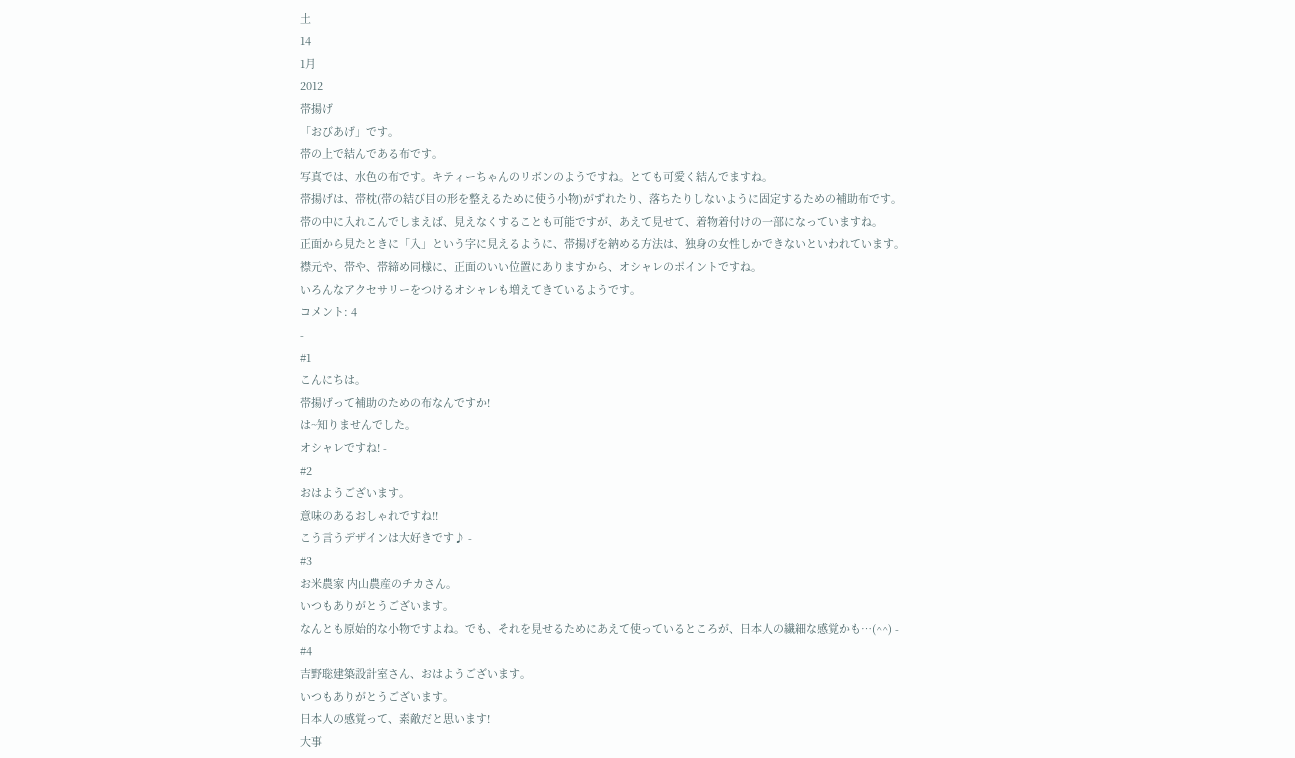土
14
1月
2012
帯揚げ
「おびあげ」です。
帯の上で結んである布です。
写真では、水色の布です。キティーちゃんのリボンのようですね。とても可愛く結んでますね。
帯揚げは、帯枕(帯の結び目の形を整えるために使う小物)がずれたり、落ちたりしないように固定するための補助布です。
帯の中に入れこんでしまえば、見えなくすることも可能ですが、あえて見せて、着物着付けの一部になっていますね。
正面から見たときに「入」という字に見えるように、帯揚げを納める方法は、独身の女性しかできないといわれています。
襟元や、帯や、帯締め同様に、正面のいい位置にありますから、オシャレのポイントですね。
いろんなアクセサリーをつけるオシャレも増えてきているようです。
コメント: 4
-
#1
こんにちは。
帯揚げって補助のための布なんですか!
は~知りませんでした。
オシャレですね! -
#2
おはようございます。
意味のあるおしゃれですね!!
こう言うデザインは大好きです♪ -
#3
お米農家 内山農産のチカさん。
いつもありがとうございます。
なんとも原始的な小物ですよね。でも、それを見せるためにあえて使っているところが、日本人の繊細な感覚かも…(^^) -
#4
吉野聡建築設計室さん、おはようございます。
いつもありがとうございます。
日本人の感覚って、素敵だと思います!
大事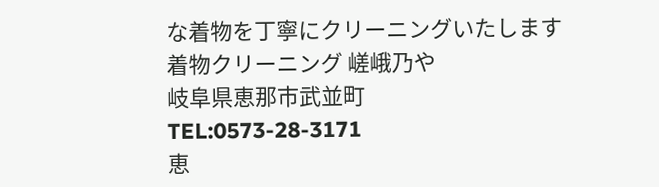な着物を丁寧にクリーニングいたします
着物クリーニング 嵯峨乃や
岐阜県恵那市武並町
TEL:0573-28-3171
恵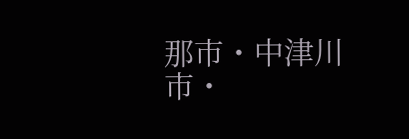那市・中津川市・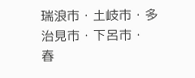瑞浪市・土岐市・多治見市・下呂市・
春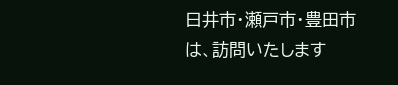日井市・瀬戸市・豊田市 は、訪問いたします